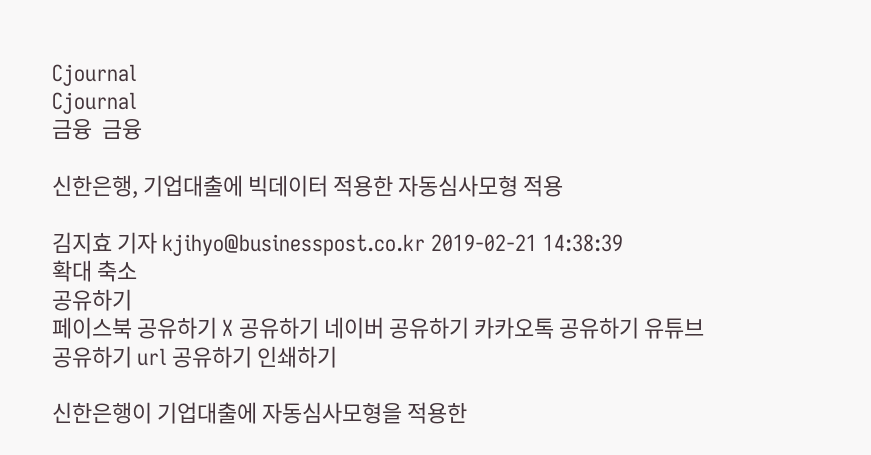Cjournal
Cjournal
금융  금융

신한은행, 기업대출에 빅데이터 적용한 자동심사모형 적용

김지효 기자 kjihyo@businesspost.co.kr 2019-02-21 14:38:39
확대 축소
공유하기
페이스북 공유하기 X 공유하기 네이버 공유하기 카카오톡 공유하기 유튜브 공유하기 url 공유하기 인쇄하기

신한은행이 기업대출에 자동심사모형을 적용한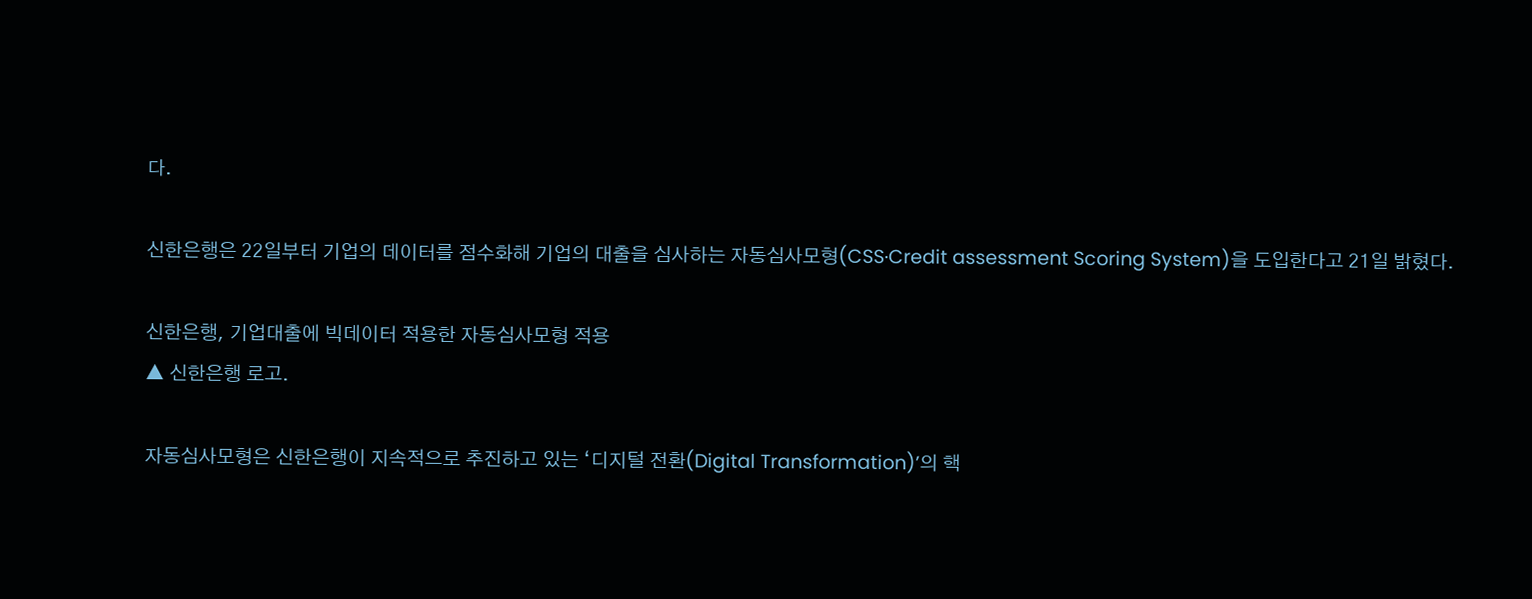다.

신한은행은 22일부터 기업의 데이터를 점수화해 기업의 대출을 심사하는 자동심사모형(CSS·Credit assessment Scoring System)을 도입한다고 21일 밝혔다.

신한은행, 기업대출에 빅데이터 적용한 자동심사모형 적용
▲ 신한은행 로고.

자동심사모형은 신한은행이 지속적으로 추진하고 있는 ‘디지털 전환(Digital Transformation)’의 핵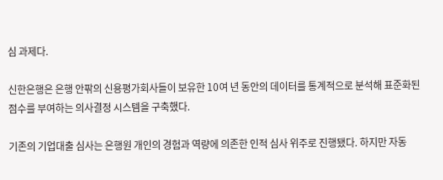심 과제다.

신한은행은 은행 안팎의 신용평가회사들이 보유한 10여 년 동안의 데이터를 통계적으로 분석해 표준화된 점수를 부여하는 의사결정 시스템을 구축했다.

기존의 기업대출 심사는 은행원 개인의 경험과 역량에 의존한 인적 심사 위주로 진행됐다. 하지만 자동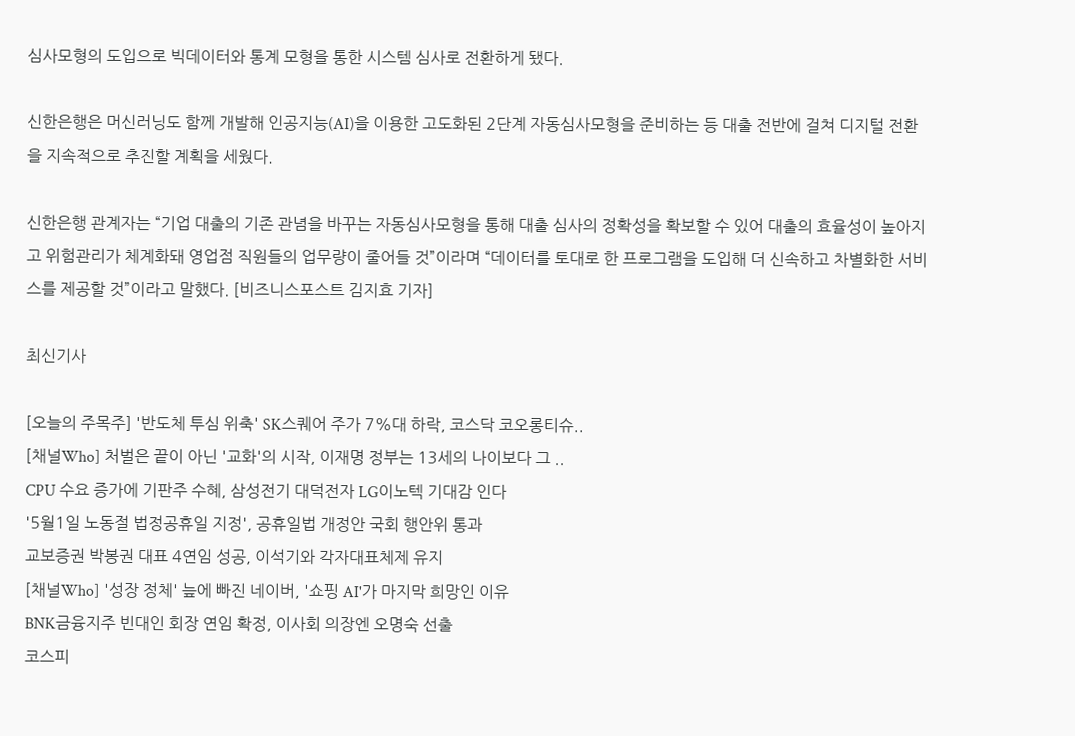심사모형의 도입으로 빅데이터와 통계 모형을 통한 시스템 심사로 전환하게 됐다.

신한은행은 머신러닝도 함께 개발해 인공지능(AI)을 이용한 고도화된 2단계 자동심사모형을 준비하는 등 대출 전반에 걸쳐 디지털 전환을 지속적으로 추진할 계획을 세웠다.

신한은행 관계자는 “기업 대출의 기존 관념을 바꾸는 자동심사모형을 통해 대출 심사의 정확성을 확보할 수 있어 대출의 효율성이 높아지고 위험관리가 체계화돼 영업점 직원들의 업무량이 줄어들 것”이라며 “데이터를 토대로 한 프로그램을 도입해 더 신속하고 차별화한 서비스를 제공할 것”이라고 말했다. [비즈니스포스트 김지효 기자]

최신기사

[오늘의 주목주] '반도체 투심 위축' SK스퀘어 주가 7%대 하락, 코스닥 코오롱티슈..
[채널Who] 처벌은 끝이 아닌 '교화'의 시작, 이재명 정부는 13세의 나이보다 그 ..
CPU 수요 증가에 기판주 수혜, 삼성전기 대덕전자 LG이노텍 기대감 인다
'5월1일 노동절 법정공휴일 지정', 공휴일법 개정안 국회 행안위 통과
교보증권 박봉권 대표 4연임 성공, 이석기와 각자대표체제 유지
[채널Who] '성장 정체' 늪에 빠진 네이버, '쇼핑 AI'가 마지막 희망인 이유
BNK금융지주 빈대인 회장 연임 확정, 이사회 의장엔 오명숙 선출
코스피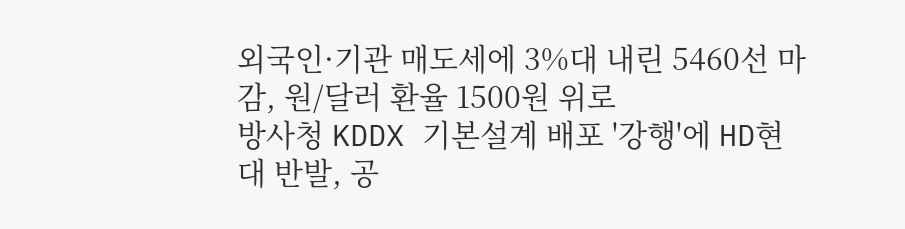외국인·기관 매도세에 3%대 내린 5460선 마감, 원/달러 환율 1500원 위로
방사청 KDDX 기본설계 배포 '강행'에 HD현대 반발, 공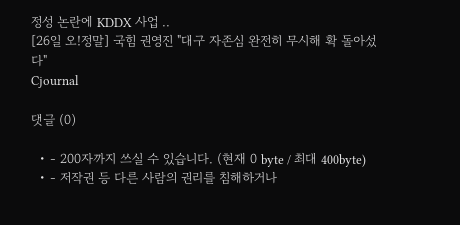정성 논란에 KDDX 사업 ..
[26일 오!정말] 국힘 권영진 "대구 자존심 완전히 무시해 확 돌아섰다"
Cjournal

댓글 (0)

  • - 200자까지 쓰실 수 있습니다. (현재 0 byte / 최대 400byte)
  • - 저작권 등 다른 사람의 권리를 침해하거나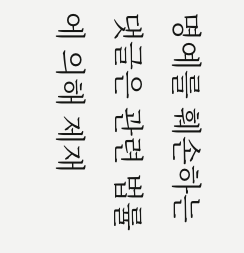명예를 훼손하는 댓글은 관련 법률에 의해 제재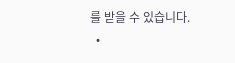를 받을 수 있습니다.
  •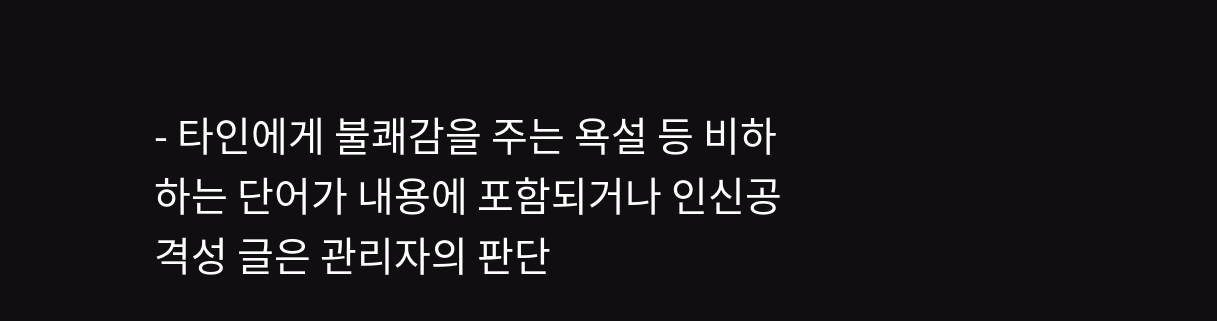- 타인에게 불쾌감을 주는 욕설 등 비하하는 단어가 내용에 포함되거나 인신공격성 글은 관리자의 판단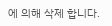에 의해 삭제 합니다.